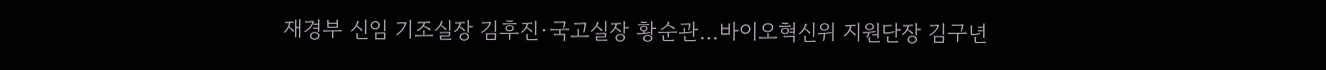재경부 신임 기조실장 김후진·국고실장 황순관…바이오혁신위 지원단장 김구년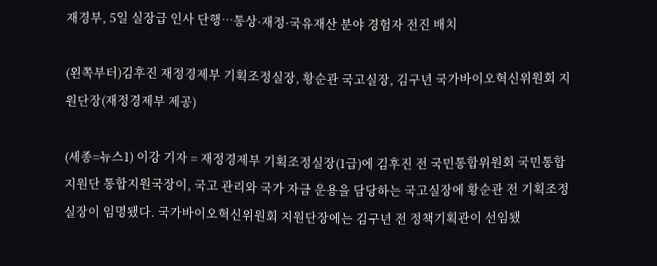재경부, 5일 실장급 인사 단행…통상·재정·국유재산 분야 경험자 전진 배치

(왼쪽부터)김후진 재정경제부 기획조정실장, 황순관 국고실장, 김구년 국가바이오혁신위원회 지원단장(재정경제부 제공)

(세종=뉴스1) 이강 기자 = 재정경제부 기획조정실장(1급)에 김후진 전 국민통합위원회 국민통합지원단 통합지원국장이, 국고 관리와 국가 자금 운용을 담당하는 국고실장에 황순관 전 기획조정실장이 임명됐다. 국가바이오혁신위원회 지원단장에는 김구년 전 정책기획관이 선임됐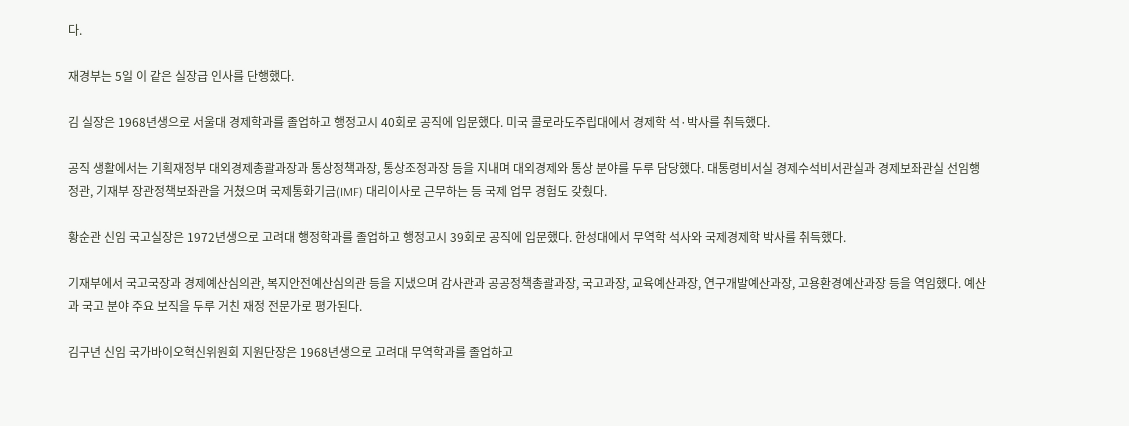다.

재경부는 5일 이 같은 실장급 인사를 단행했다.

김 실장은 1968년생으로 서울대 경제학과를 졸업하고 행정고시 40회로 공직에 입문했다. 미국 콜로라도주립대에서 경제학 석·박사를 취득했다.

공직 생활에서는 기획재정부 대외경제총괄과장과 통상정책과장, 통상조정과장 등을 지내며 대외경제와 통상 분야를 두루 담당했다. 대통령비서실 경제수석비서관실과 경제보좌관실 선임행정관, 기재부 장관정책보좌관을 거쳤으며 국제통화기금(IMF) 대리이사로 근무하는 등 국제 업무 경험도 갖췄다.

황순관 신임 국고실장은 1972년생으로 고려대 행정학과를 졸업하고 행정고시 39회로 공직에 입문했다. 한성대에서 무역학 석사와 국제경제학 박사를 취득했다.

기재부에서 국고국장과 경제예산심의관, 복지안전예산심의관 등을 지냈으며 감사관과 공공정책총괄과장, 국고과장, 교육예산과장, 연구개발예산과장, 고용환경예산과장 등을 역임했다. 예산과 국고 분야 주요 보직을 두루 거친 재정 전문가로 평가된다.

김구년 신임 국가바이오혁신위원회 지원단장은 1968년생으로 고려대 무역학과를 졸업하고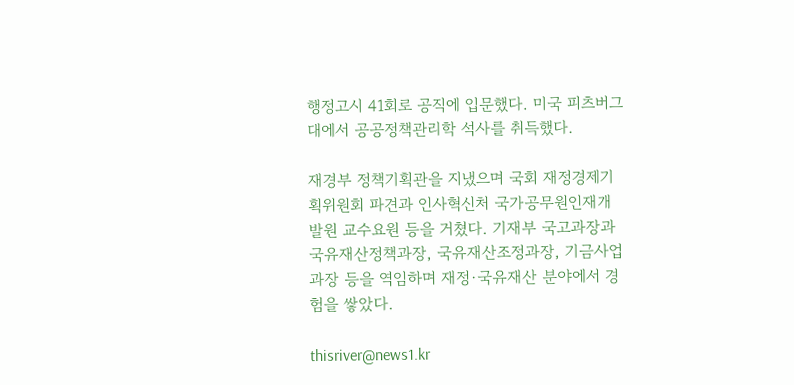행정고시 41회로 공직에 입문했다. 미국 피츠버그대에서 공공정책관리학 석사를 취득했다.

재경부 정책기획관을 지냈으며 국회 재정경제기획위원회 파견과 인사혁신처 국가공무원인재개발원 교수요원 등을 거쳤다. 기재부 국고과장과 국유재산정책과장, 국유재산조정과장, 기금사업과장 등을 역임하며 재정·국유재산 분야에서 경험을 쌓았다.

thisriver@news1.kr